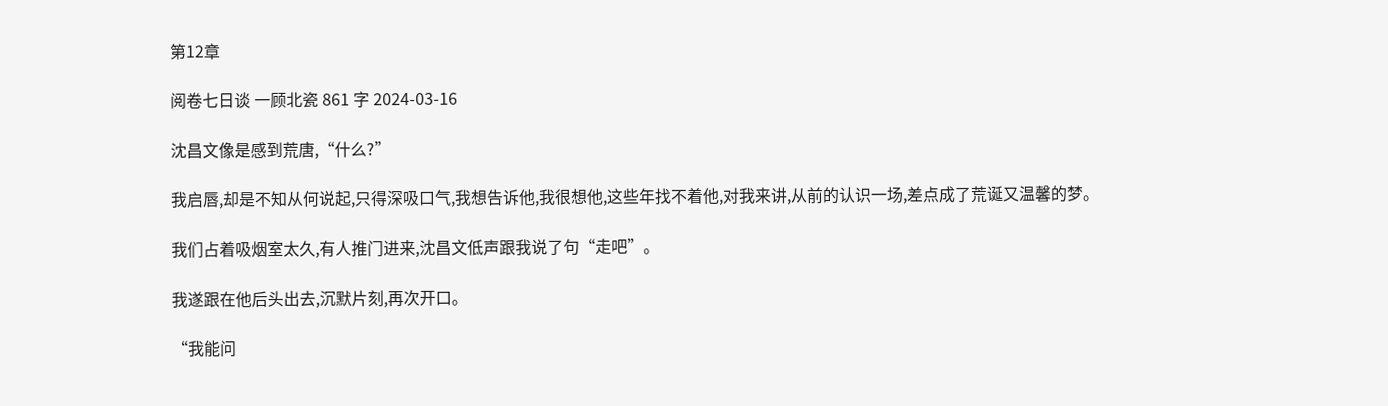第12章

阅卷七日谈 一顾北瓷 861 字 2024-03-16

沈昌文像是感到荒唐,“什么?”

我启唇,却是不知从何说起,只得深吸口气,我想告诉他,我很想他,这些年找不着他,对我来讲,从前的认识一场,差点成了荒诞又温馨的梦。

我们占着吸烟室太久,有人推门进来,沈昌文低声跟我说了句“走吧”。

我遂跟在他后头出去,沉默片刻,再次开口。

“我能问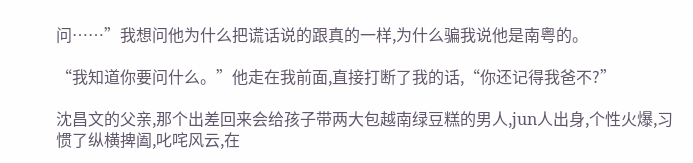问……”我想问他为什么把谎话说的跟真的一样,为什么骗我说他是南粤的。

“我知道你要问什么。”他走在我前面,直接打断了我的话,“你还记得我爸不?”

沈昌文的父亲,那个出差回来会给孩子带两大包越南绿豆糕的男人,jun人出身,个性火爆,习惯了纵横捭阖,叱咤风云,在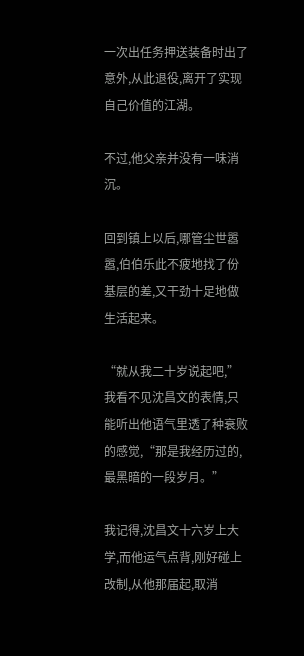一次出任务押送装备时出了意外,从此退役,离开了实现自己价值的江湖。

不过,他父亲并没有一味消沉。

回到镇上以后,哪管尘世嚣嚣,伯伯乐此不疲地找了份基层的差,又干劲十足地做生活起来。

“就从我二十岁说起吧,”我看不见沈昌文的表情,只能听出他语气里透了种衰败的感觉,“那是我经历过的,最黑暗的一段岁月。”

我记得,沈昌文十六岁上大学,而他运气点背,刚好碰上改制,从他那届起,取消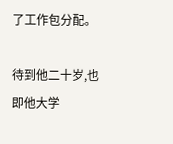了工作包分配。

待到他二十岁,也即他大学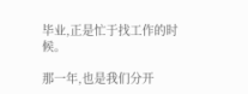毕业,正是忙于找工作的时候。

那一年,也是我们分开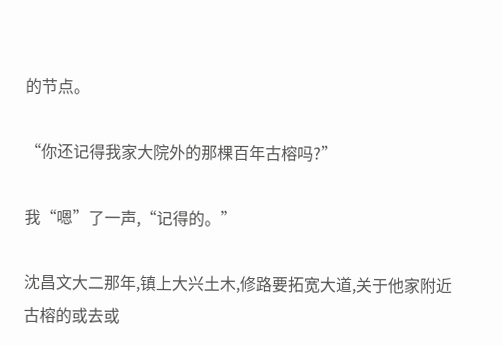的节点。

“你还记得我家大院外的那棵百年古榕吗?”

我“嗯”了一声,“记得的。”

沈昌文大二那年,镇上大兴土木,修路要拓宽大道,关于他家附近古榕的或去或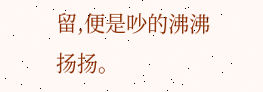留,便是吵的沸沸扬扬。